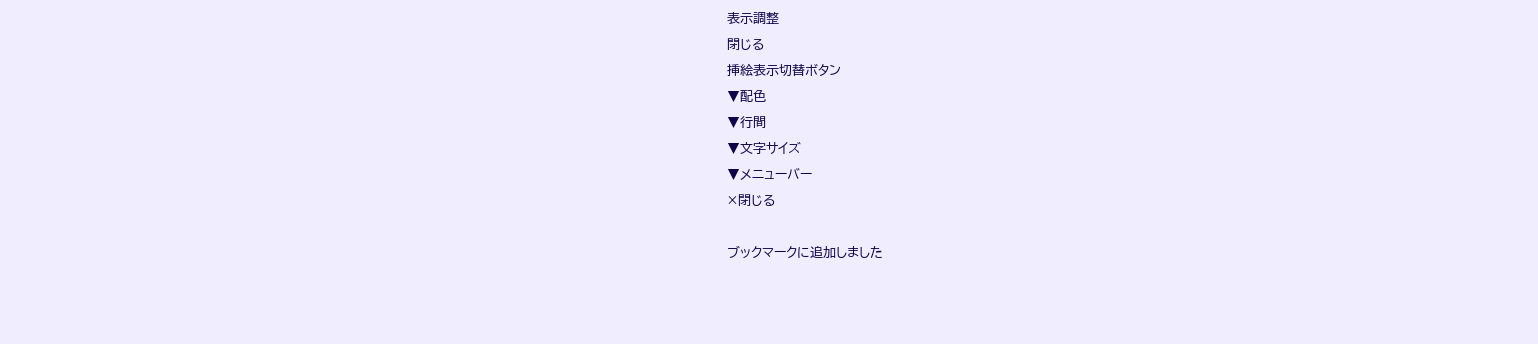表示調整
閉じる
挿絵表示切替ボタン
▼配色
▼行間
▼文字サイズ
▼メニューバー
×閉じる

ブックマークに追加しました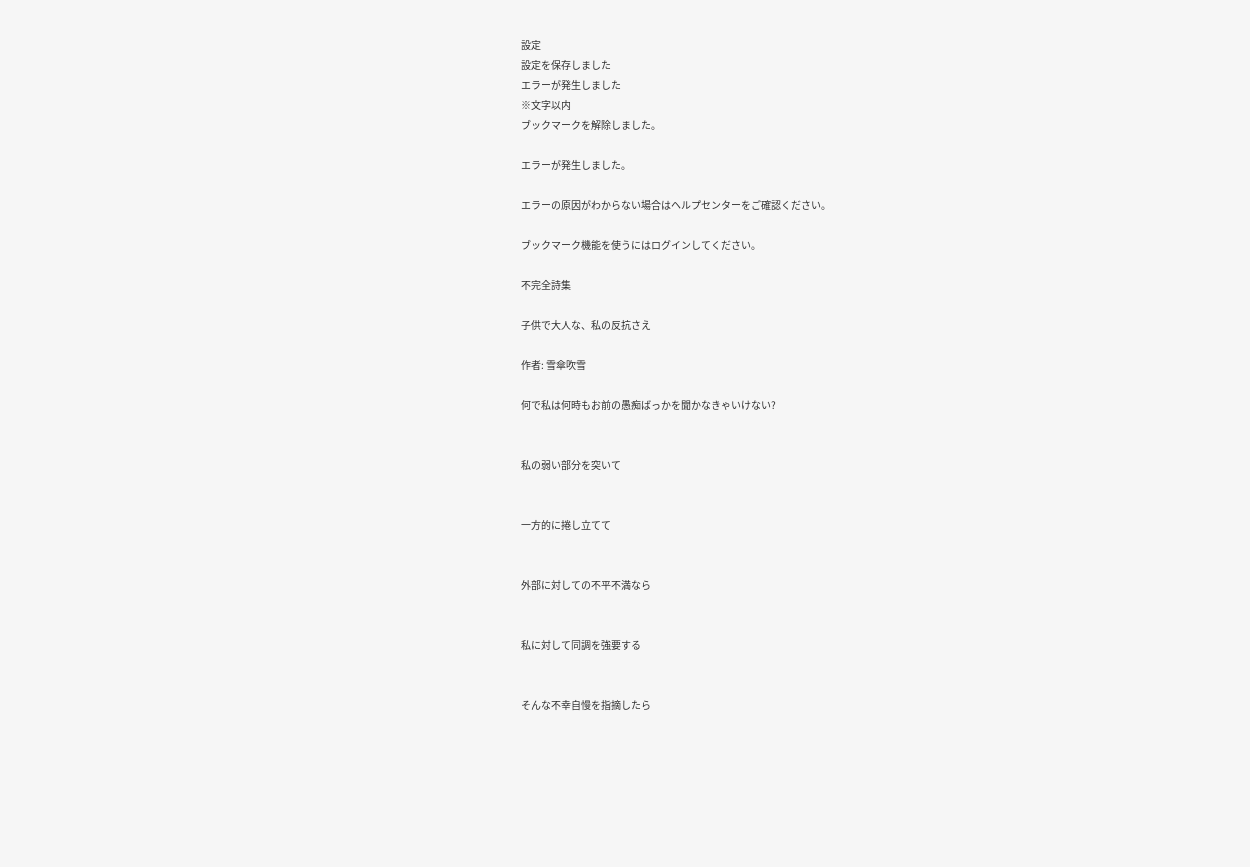設定
設定を保存しました
エラーが発生しました
※文字以内
ブックマークを解除しました。

エラーが発生しました。

エラーの原因がわからない場合はヘルプセンターをご確認ください。

ブックマーク機能を使うにはログインしてください。

不完全詩集

子供で大人な、私の反抗さえ

作者: 雪傘吹雪

何で私は何時もお前の愚痴ばっかを聞かなきゃいけない?


私の弱い部分を突いて


一方的に捲し立てて


外部に対しての不平不満なら


私に対して同調を強要する


そんな不幸自慢を指摘したら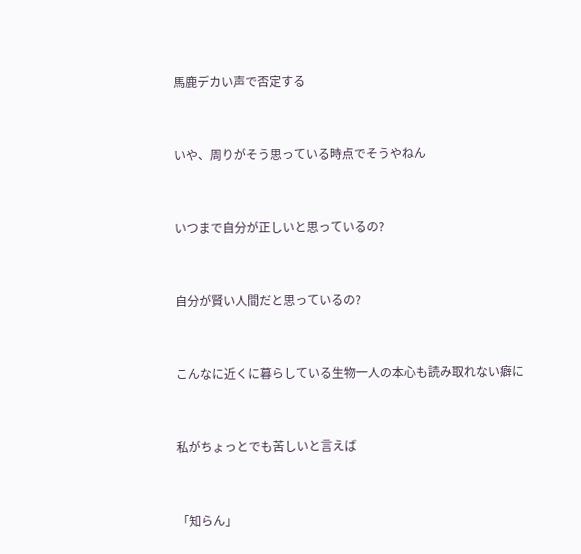馬鹿デカい声で否定する


いや、周りがそう思っている時点でそうやねん


いつまで自分が正しいと思っているの?


自分が賢い人間だと思っているの?


こんなに近くに暮らしている生物一人の本心も読み取れない癖に


私がちょっとでも苦しいと言えば


「知らん」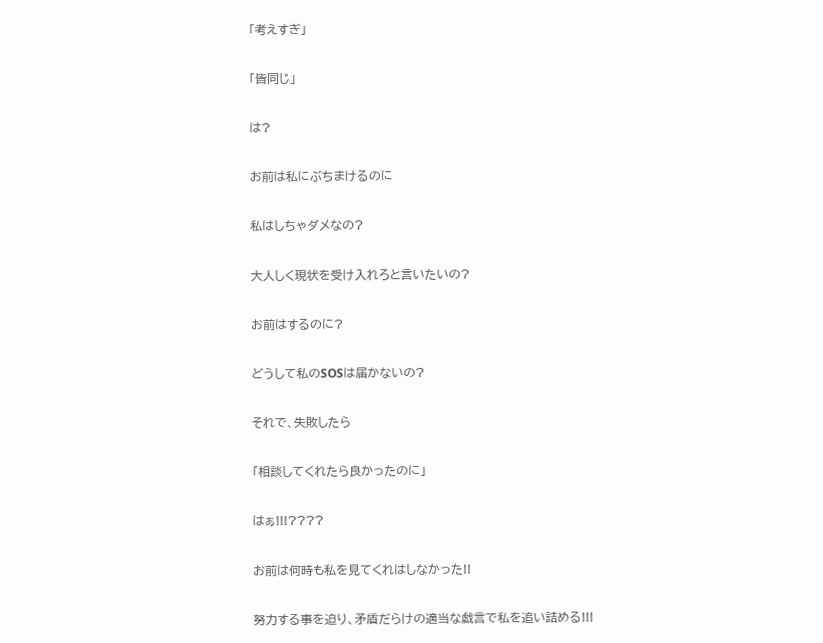「考えすぎ」


「皆同じ」


は?


お前は私にぶちまけるのに


私はしちゃダメなの?


大人しく現状を受け入れろと言いたいの?


お前はするのに?


どうして私のSOSは届かないの?


それで、失敗したら


「相談してくれたら良かったのに」


はぁ!!!????


お前は何時も私を見てくれはしなかった!!


努力する事を迫り、矛盾だらけの適当な戯言で私を追い詰める!!!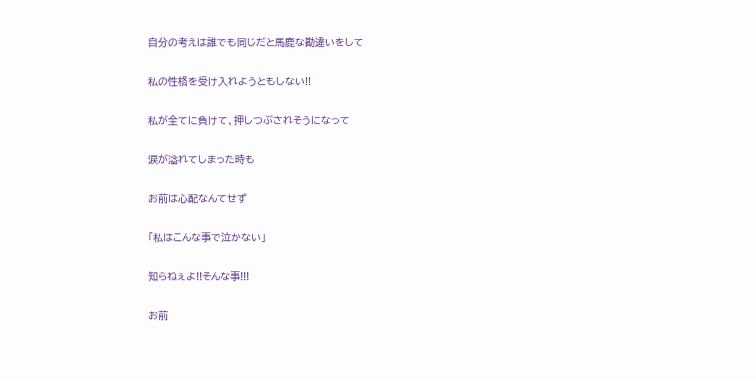自分の考えは誰でも同じだと馬鹿な勘違いをして


私の性格を受け入れようともしない!!


私が全てに負けて、押しつぶされそうになって


涙が溢れてしまった時も


お前は心配なんてせず


「私はこんな事で泣かない」


知らねぇよ!!そんな事!!!


お前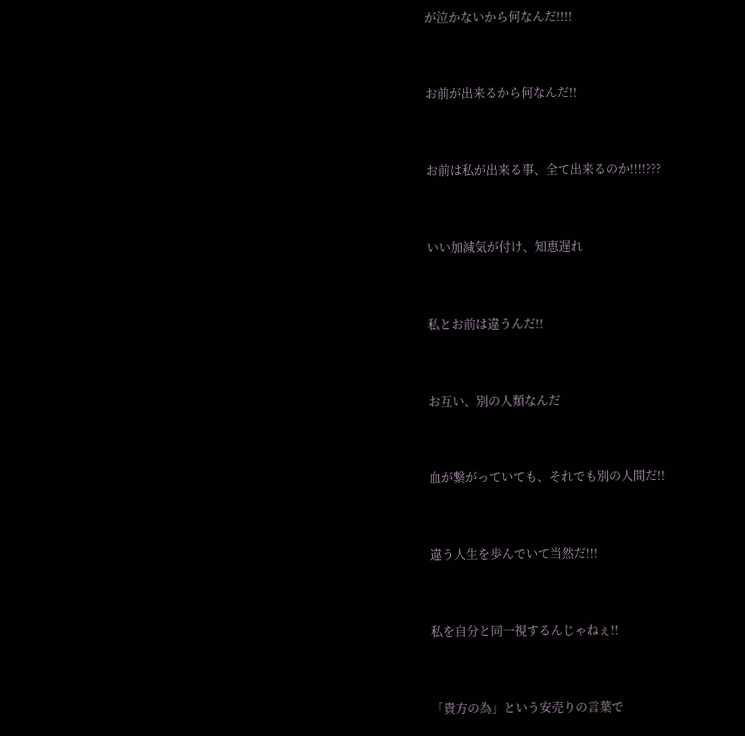が泣かないから何なんだ!!!!


お前が出来るから何なんだ!!


お前は私が出来る事、全て出来るのか!!!!???


いい加減気が付け、知恵遅れ


私とお前は違うんだ!!


お互い、別の人類なんだ


血が繋がっていても、それでも別の人間だ!!


違う人生を歩んでいて当然だ!!!


私を自分と同一視するんじゃねぇ!!


「貴方の為」という安売りの言葉で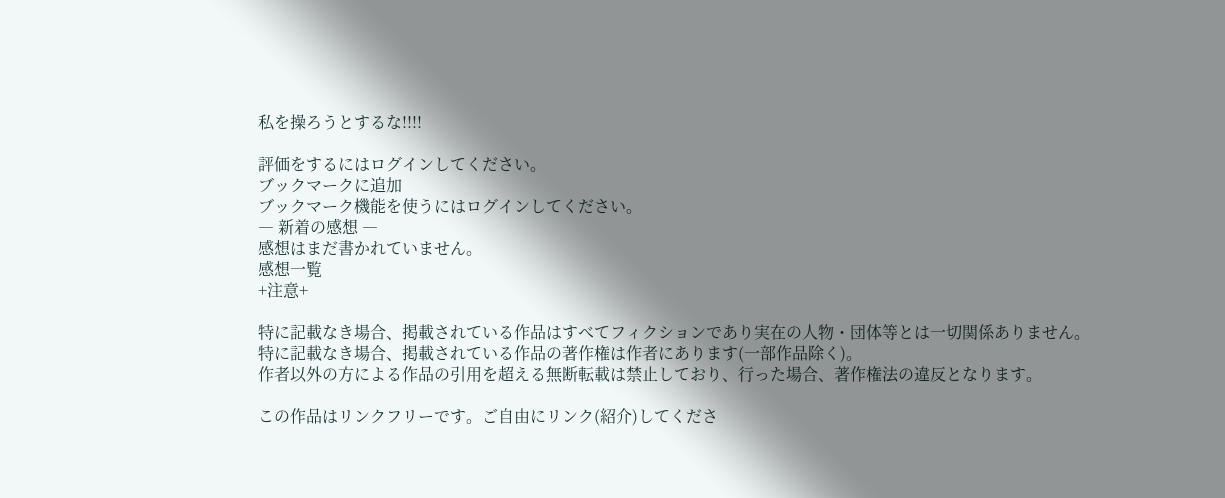私を操ろうとするな!!!!

評価をするにはログインしてください。
ブックマークに追加
ブックマーク機能を使うにはログインしてください。
― 新着の感想 ―
感想はまだ書かれていません。
感想一覧
+注意+

特に記載なき場合、掲載されている作品はすべてフィクションであり実在の人物・団体等とは一切関係ありません。
特に記載なき場合、掲載されている作品の著作権は作者にあります(一部作品除く)。
作者以外の方による作品の引用を超える無断転載は禁止しており、行った場合、著作権法の違反となります。

この作品はリンクフリーです。ご自由にリンク(紹介)してくださ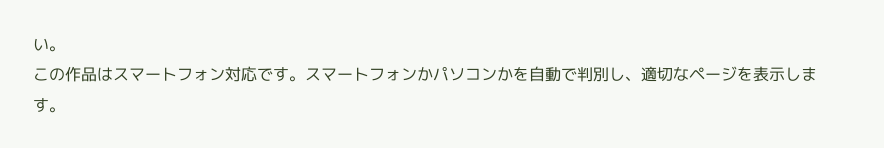い。
この作品はスマートフォン対応です。スマートフォンかパソコンかを自動で判別し、適切なページを表示します。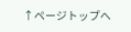↑ページトップへ